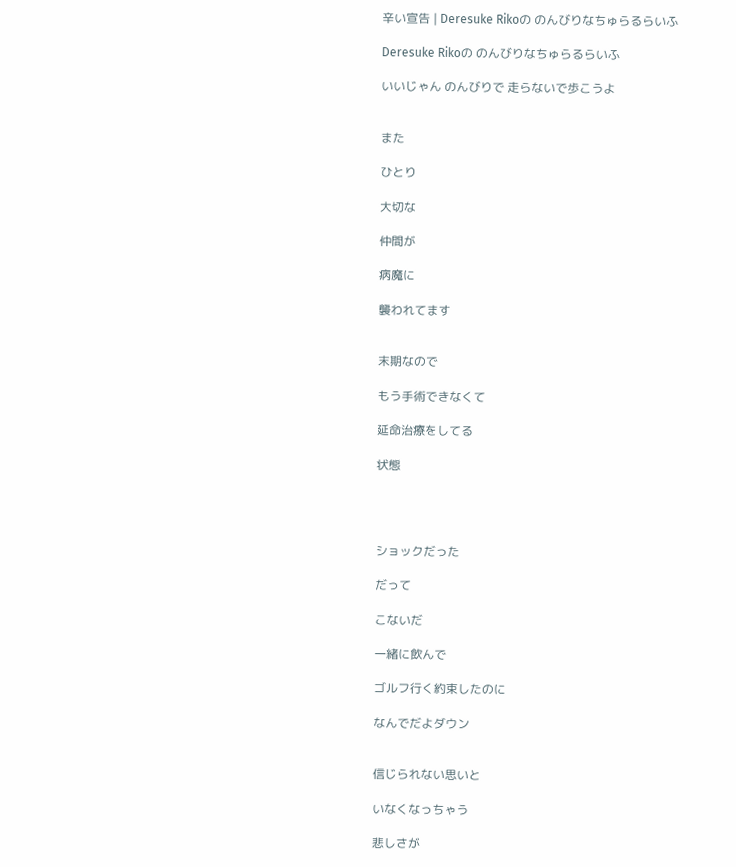辛い宣告 | Deresuke Rikoの のんびりなちゅらるらいふ

Deresuke Rikoの のんびりなちゅらるらいふ

いいじゃん のんびりで 走らないで歩こうよ


また

ひとり

大切な

仲間が

病魔に

襲われてます


末期なので

もう手術できなくて

延命治療をしてる

状態




ショックだった

だって

こないだ

一緒に飲んで

ゴルフ行く約束したのに

なんでだよダウン


信じられない思いと

いなくなっちゃう

悲しさが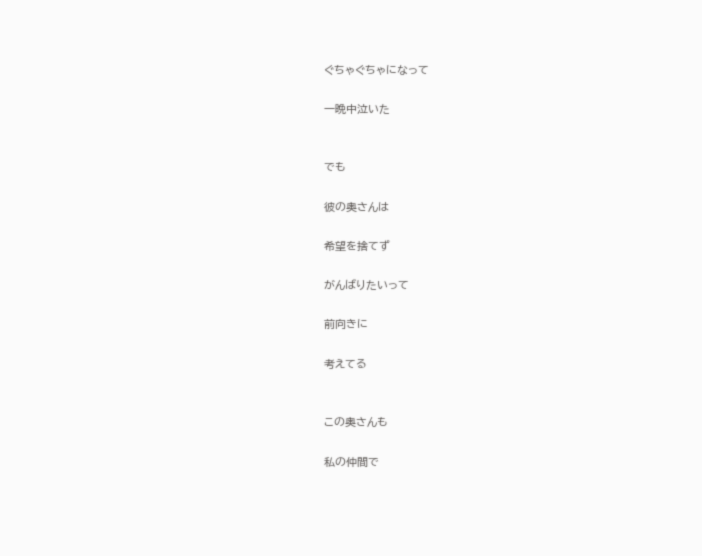ぐちゃぐちゃになって

一晩中泣いた


でも

彼の奥さんは

希望を捨てず

がんばりたいって

前向きに

考えてる


この奥さんも

私の仲間で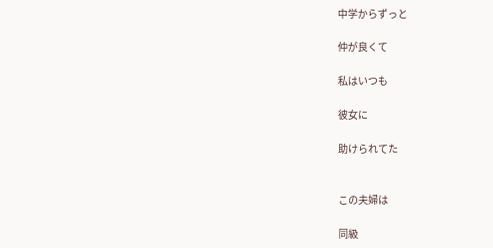中学からずっと

仲が良くて

私はいつも

彼女に

助けられてた


この夫婦は

同級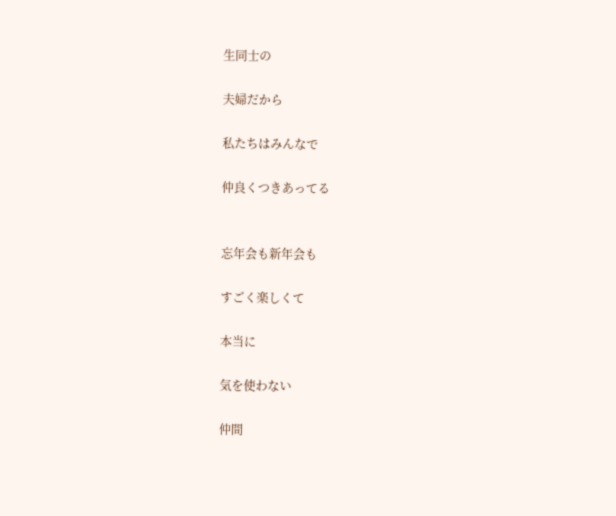生同士の

夫婦だから

私たちはみんなで

仲良くつきあってる


忘年会も新年会も

すごく楽しくて

本当に

気を使わない

仲間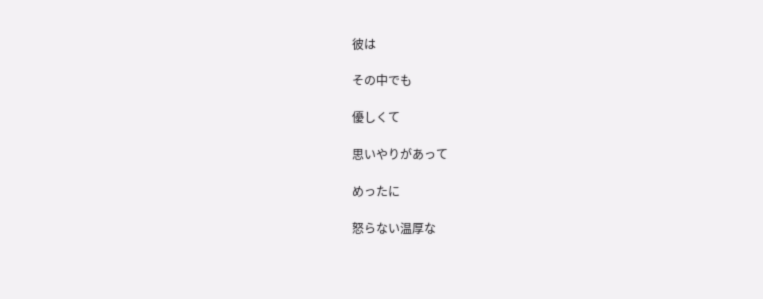彼は

その中でも

優しくて

思いやりがあって

めったに

怒らない温厚な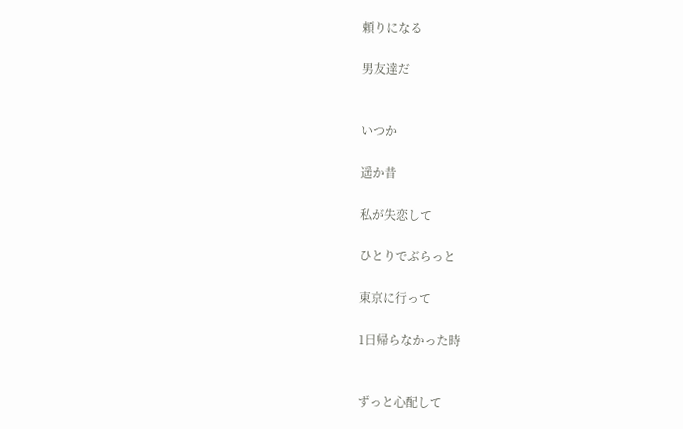頼りになる

男友達だ


いつか

遥か昔

私が失恋して

ひとりでぶらっと

東京に行って

1日帰らなかった時


ずっと心配して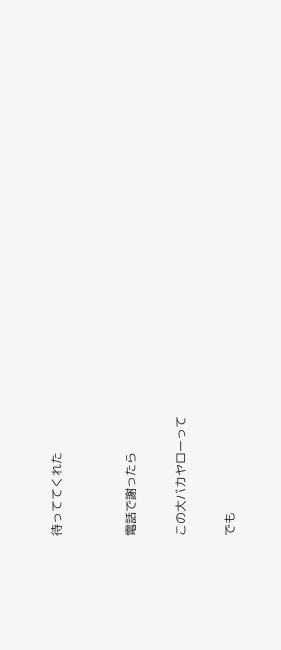待っててくれた


電話で謝ったら

この大バカヤローって

でも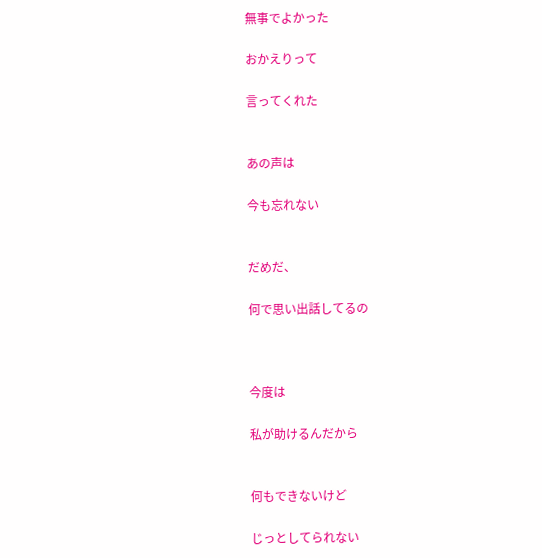無事でよかった

おかえりって

言ってくれた


あの声は

今も忘れない


だめだ、

何で思い出話してるの



今度は

私が助けるんだから


何もできないけど

じっとしてられない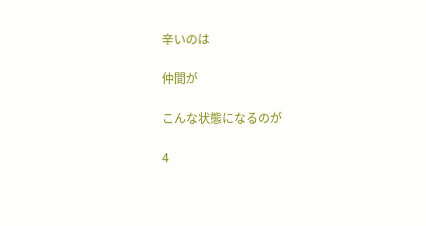辛いのは

仲間が

こんな状態になるのが

4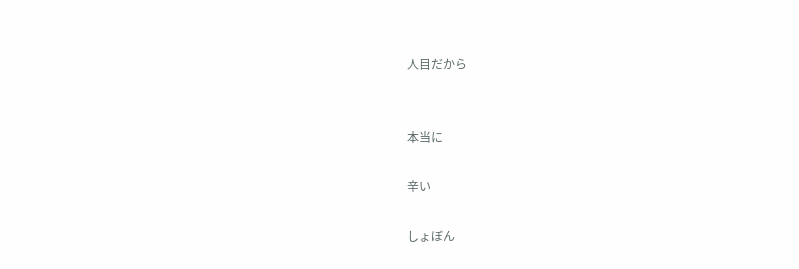人目だから


本当に

辛い

しょぼん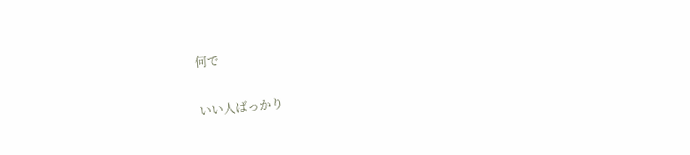何で

いい人ばっかり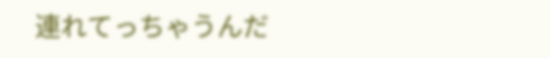連れてっちゃうんだ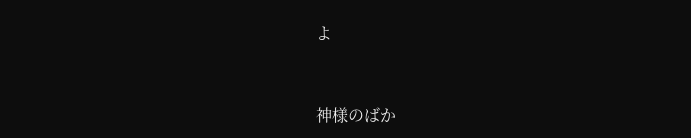よ


神様のばか